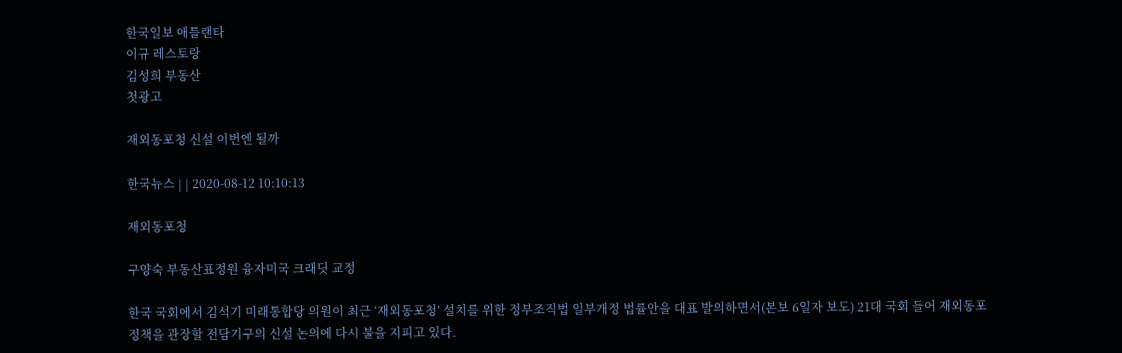한국일보 애틀랜타
이규 레스토랑
김성희 부동산
첫광고

재외동포청 신설 이번엔 될까

한국뉴스 | | 2020-08-12 10:10:13

재외동포청

구양숙 부동산표정원 융자미국 크래딧 교정

한국 국회에서 김석기 미래통합당 의원이 최근 ‘재외동포청’ 설치를 위한 정부조직법 일부개정 법률안을 대표 발의하면서(본보 6일자 보도) 21대 국회 들어 재외동포 정책을 관장할 전담기구의 신설 논의에 다시 불을 지피고 있다.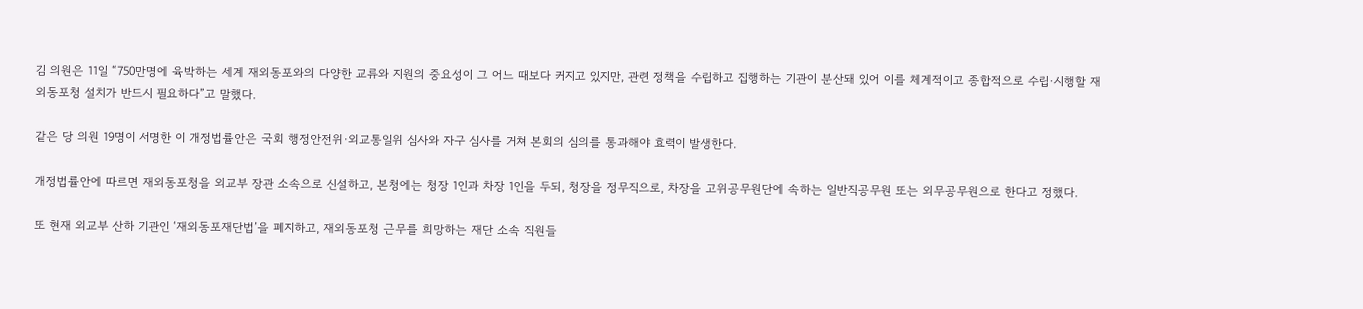김 의원은 11일 “750만명에 육박하는 세계 재외동포와의 다양한 교류와 지원의 중요성이 그 어느 때보다 커지고 있지만, 관련 정책을 수립하고 집행하는 기관이 분산돼 있어 이를 체계적이고 종합적으로 수립·시행할 재외동포청 설치가 반드시 필요하다”고 말했다.

같은 당 의원 19명이 서명한 이 개정법률안은 국회 행정안전위·외교통일위 심사와 자구 심사를 거쳐 본회의 심의를 통과해야 효력이 발생한다.

개정법률안에 따르면 재외동포청을 외교부 장관 소속으로 신설하고, 본청에는 청장 1인과 차장 1인을 두되, 청장을 정무직으로, 차장을 고위공무원단에 속하는 일반직공무원 또는 외무공무원으로 한다고 정했다.

또 현재 외교부 산하 기관인 ‘재외동포재단법’을 폐지하고, 재외동포청 근무를 희망하는 재단 소속 직원들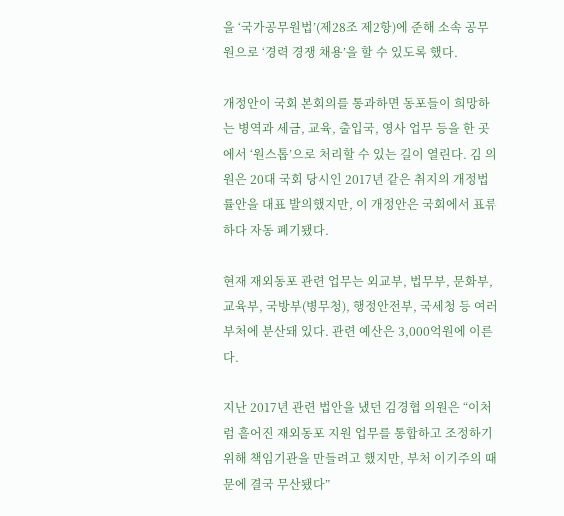을 ‘국가공무원법’(제28조 제2항)에 준해 소속 공무원으로 ‘경력 경쟁 채용’을 할 수 있도록 했다.

개정안이 국회 본회의를 통과하면 동포들이 희망하는 병역과 세금, 교육, 출입국, 영사 업무 등을 한 곳에서 ‘원스톱’으로 처리할 수 있는 길이 열린다. 김 의원은 20대 국회 당시인 2017년 같은 취지의 개정법률안을 대표 발의했지만, 이 개정안은 국회에서 표류하다 자동 폐기됐다.

현재 재외동포 관련 업무는 외교부, 법무부, 문화부, 교육부, 국방부(병무청), 행정안전부, 국세청 등 여러 부처에 분산돼 있다. 관련 예산은 3,000억원에 이른다.

지난 2017년 관련 법안을 냈던 김경협 의원은 “이처럼 흩어진 재외동포 지원 업무를 통합하고 조정하기 위해 책임기관을 만들려고 했지만, 부처 이기주의 때문에 결국 무산됐다”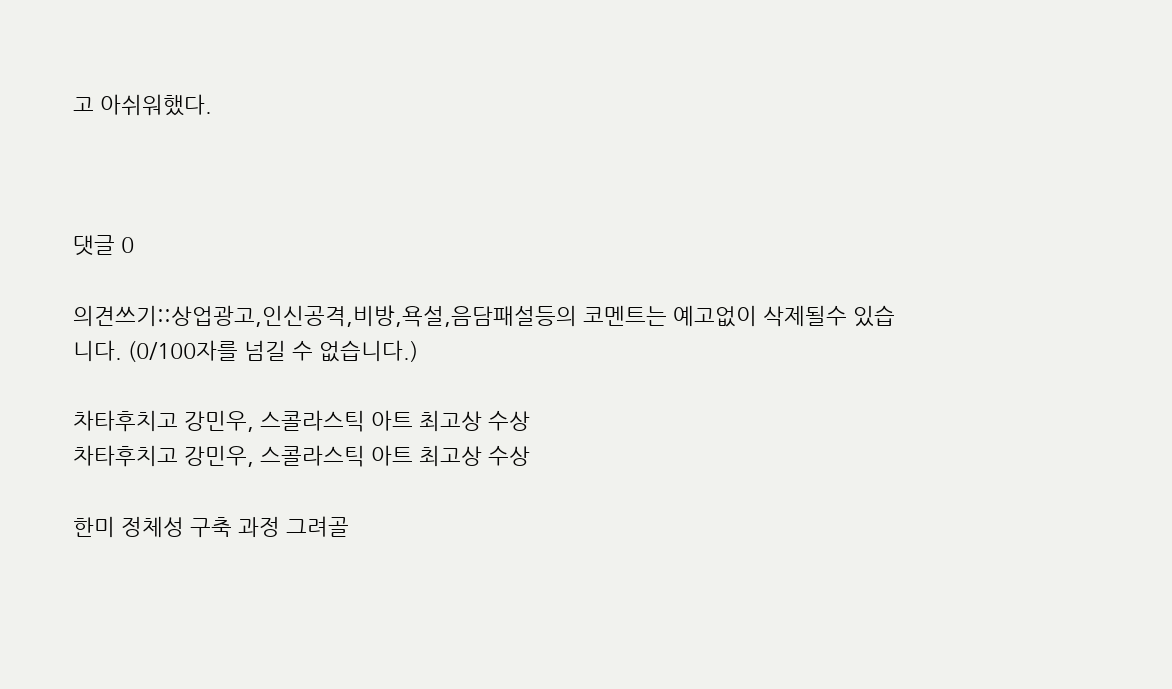고 아쉬워했다.



댓글 0

의견쓰기::상업광고,인신공격,비방,욕설,음담패설등의 코멘트는 예고없이 삭제될수 있습니다. (0/100자를 넘길 수 없습니다.)

차타후치고 강민우, 스콜라스틱 아트 최고상 수상
차타후치고 강민우, 스콜라스틱 아트 최고상 수상

한미 정체성 구축 과정 그려골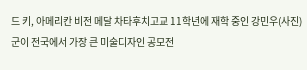드 키, 아메리칸 비전 메달 차타후치고교 11학년에 재학 중인 강민우(사진)군이 전국에서 가장 큰 미술디자인 공모전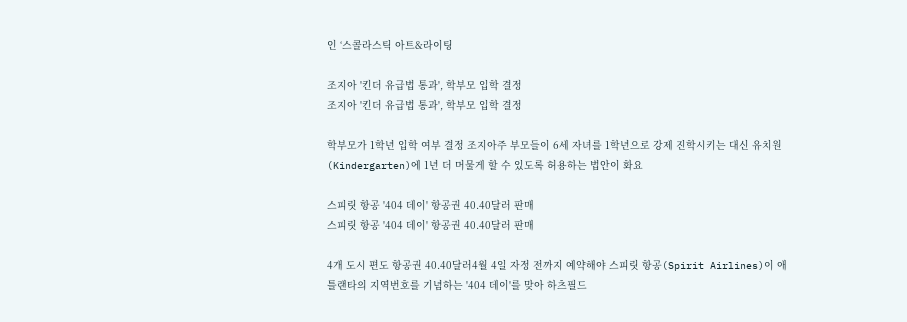인 ‘스콜라스틱 아트&라이팅

조지아 '킨더 유급법 통과', 학부모 입학 결정
조지아 '킨더 유급법 통과', 학부모 입학 결정

학부모가 1학년 입학 여부 결정 조지아주 부모들이 6세 자녀를 1학년으로 강제 진학시키는 대신 유치원(Kindergarten)에 1년 더 머물게 할 수 있도록 허용하는 법안이 화요

스피릿 항공 '404 데이' 항공권 40.40달러 판매
스피릿 항공 '404 데이' 항공권 40.40달러 판매

4개 도시 편도 항공권 40.40달러4월 4일 자정 전까지 예약해야 스피릿 항공(Spirit Airlines)이 애틀랜타의 지역번호를 기념하는 '404 데이'를 맞아 하츠필드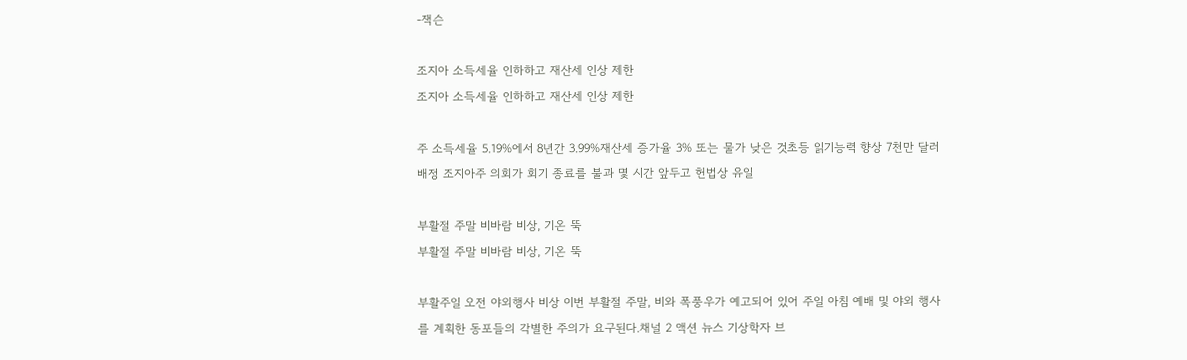-잭슨

조지아 소득세율 인하하고 재산세 인상 제한
조지아 소득세율 인하하고 재산세 인상 제한

주 소득세율 5.19%에서 8년간 3.99%재산세 증가율 3% 또는 물가 낮은 것초등 읽기능력 향상 7천만 달러 배정 조지아주 의회가 회기 종료를 불과 몇 시간 앞두고 헌법상 유일

부활절 주말 비바람 비상, 기온 뚝
부활절 주말 비바람 비상, 기온 뚝

부활주일 오전 야외행사 비상 이번 부활절 주말, 비와 폭풍우가 예고되어 있어 주일 아침 예배 및 야외 행사를 계획한 동포들의 각별한 주의가 요구된다.채널 2 액션 뉴스 기상학자 브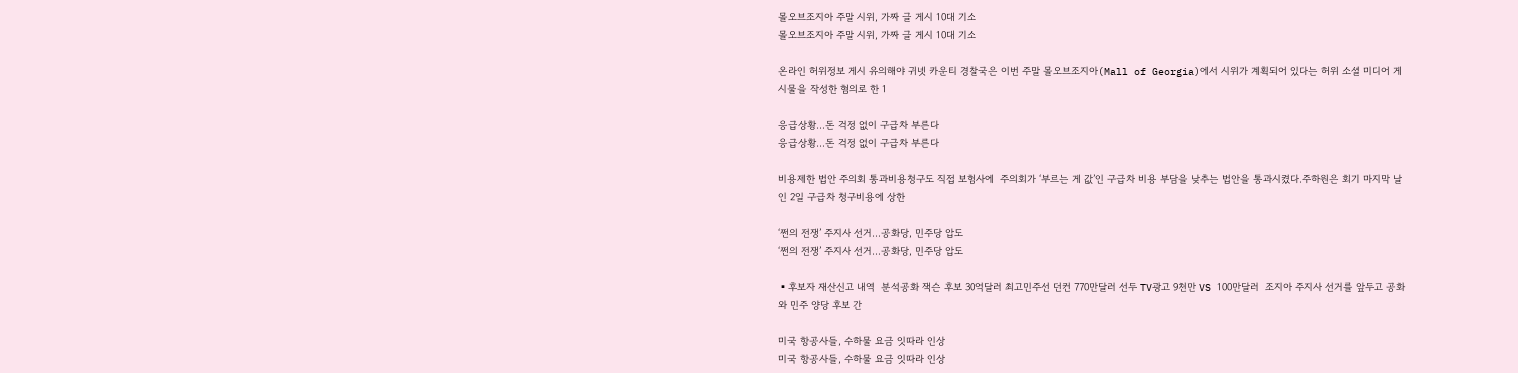몰오브조지아 주말 시위, 가짜 글 게시 10대 기소
몰오브조지아 주말 시위, 가짜 글 게시 10대 기소

온라인 허위정보 게시 유의해야 귀넷 카운티 경찰국은 이번 주말 몰오브조지아(Mall of Georgia)에서 시위가 계획되어 있다는 허위 소셜 미디어 게시물을 작성한 혐의로 한 1

응급상황…돈 걱정 없이 구급차 부른다
응급상황…돈 걱정 없이 구급차 부른다

비용제한 법안 주의회 통과비용청구도 직접 보험사에  주의회가 ‘부르는 게 값’인 구급차 비용 부담을 낮추는 법안을 통과시켰다.주하원은 회기 마지막 날인 2일 구급차 청구비용에 상한

‘쩐의 전쟁’ 주지사 선거…공화당, 민주당 압도
‘쩐의 전쟁’ 주지사 선거…공화당, 민주당 압도

▪후보자 재산신고 내역  분석공화 잭슨 후보 30억달러 최고민주선 던컨 770만달러 선두 TV광고 9천만 VS 100만달러  조지아 주지사 선거를 앞두고 공화와 민주 양당 후보 간

미국 항공사들, 수하물 요금 잇따라 인상
미국 항공사들, 수하물 요금 잇따라 인상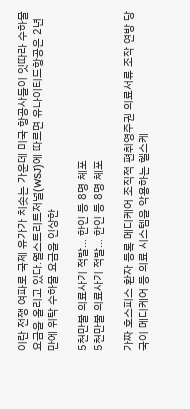이란 전쟁 여파로 국제 유가가 치솟는 가운데 미국 항공사들이 잇따라 수하물 요금을 올리고 있다.월스트리트저널(WSJ)에 따르면 유나이티드항공은 2년 만에 위탁 수하물 요금을 인상한

5천만불 의료사기 적발… 한인 등 8명 체포
5천만불 의료사기 적발… 한인 등 8명 체포

가짜 호스피스 환자 등록 메디케어 조직적 편취영주권 의료서류 조작 연방 당국이 메디케어 등 의료 시스템을 악용하는 헬스케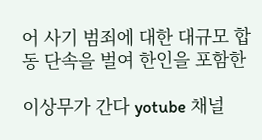어 사기 범죄에 대한 대규모 합동 단속을 벌여 한인을 포함한

이상무가 간다 yotube 채널